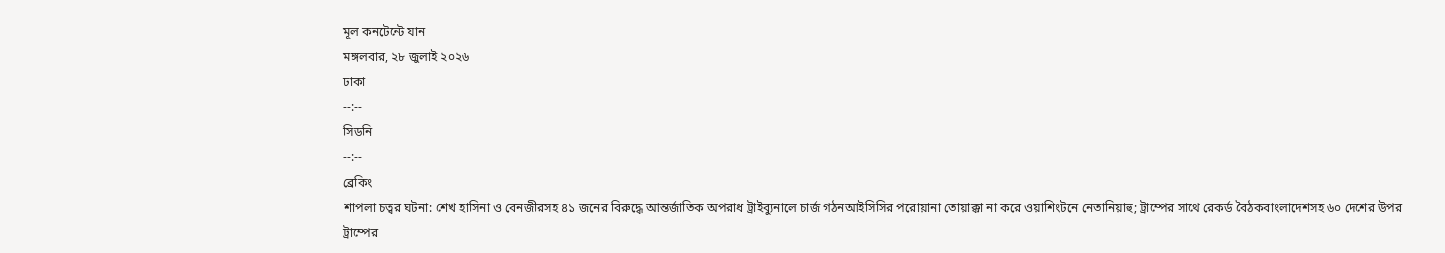মূল কনটেন্টে যান
মঙ্গলবার, ২৮ জুলাই ২০২৬
ঢাকা
--:--
সিডনি
--:--
ব্রেকিং
শাপলা চত্বর ঘটনা: শেখ হাসিনা ও বেনজীরসহ ৪১ জনের বিরুদ্ধে আন্তর্জাতিক অপরাধ ট্রাইব্যুনালে চার্জ গঠনআইসিসির পরোয়ানা তোয়াক্কা না করে ওয়াশিংটনে নেতানিয়াহু; ট্রাম্পের সাথে রেকর্ড বৈঠকবাংলাদেশসহ ৬০ দেশের উপর ট্রাম্পের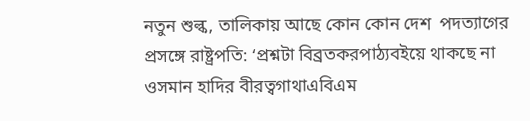নতুন শুল্ক, তালিকায় আছে কোন কোন দেশ  পদত্যাগের প্রসঙ্গে রাষ্ট্রপতি: ‘প্রশ্নটা বিব্রতকরপাঠ্যবইয়ে থাকছে না ওসমান হাদির বীরত্বগাথাএবিএম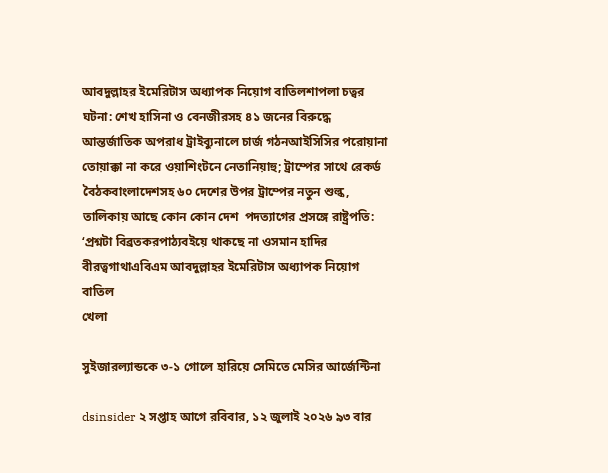আবদুল্লাহর ইমেরিটাস অধ্যাপক নিয়োগ বাতিলশাপলা চত্বর ঘটনা: শেখ হাসিনা ও বেনজীরসহ ৪১ জনের বিরুদ্ধে আন্তর্জাতিক অপরাধ ট্রাইব্যুনালে চার্জ গঠনআইসিসির পরোয়ানা তোয়াক্কা না করে ওয়াশিংটনে নেতানিয়াহু; ট্রাম্পের সাথে রেকর্ড বৈঠকবাংলাদেশসহ ৬০ দেশের উপর ট্রাম্পের নতুন শুল্ক, তালিকায় আছে কোন কোন দেশ  পদত্যাগের প্রসঙ্গে রাষ্ট্রপতি: ‘প্রশ্নটা বিব্রতকরপাঠ্যবইয়ে থাকছে না ওসমান হাদির বীরত্বগাথাএবিএম আবদুল্লাহর ইমেরিটাস অধ্যাপক নিয়োগ বাতিল
খেলা

সুইজারল্যান্ডকে ৩-১ গোলে হারিয়ে সেমিতে মেসির আর্জেন্টিনা

dsinsider ২ সপ্তাহ আগে রবিবার, ১২ জুলাই ২০২৬ ৯৩ বার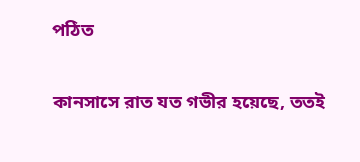পঠিত

কানসাসে রাত যত গভীর হয়েছে, ততই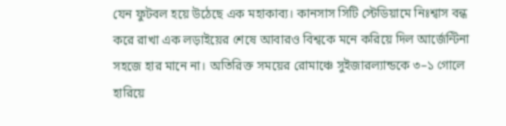যেন ফুটবল হয়ে উঠেছে এক মহাকাব্য। কানসাস সিটি স্টেডিয়ামে নিঃশ্বাস বন্ধ করে রাখা এক লড়াইয়ের শেষে আবারও বিশ্বকে মনে করিয়ে দিল আর্জেন্টিনা সহজে হার মানে না। অতিরিক্ত সময়ের রোমাঞ্চে সুইজারল্যান্ডকে ৩–১ গোলে হারিয়ে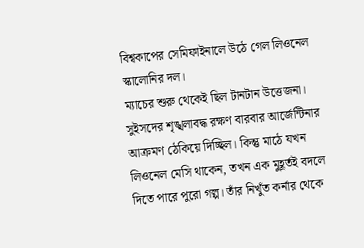বিশ্বকাপের সেমিফাইনালে উঠে গেল লিওনেল স্কালোনির দল।
ম্যাচের শুরু থেকেই ছিল টানটান উত্তেজনা। সুইসদের শৃঙ্খলাবদ্ধ রক্ষণ বারবার আর্জেন্টিনার আক্রমণ ঠেকিয়ে দিচ্ছিল। কিন্তু মাঠে যখন লিওনেল মেসি থাকেন, তখন এক মুহূর্তই বদলে দিতে পারে পুরো গল্প। তাঁর নিখুঁত কর্নার থেকে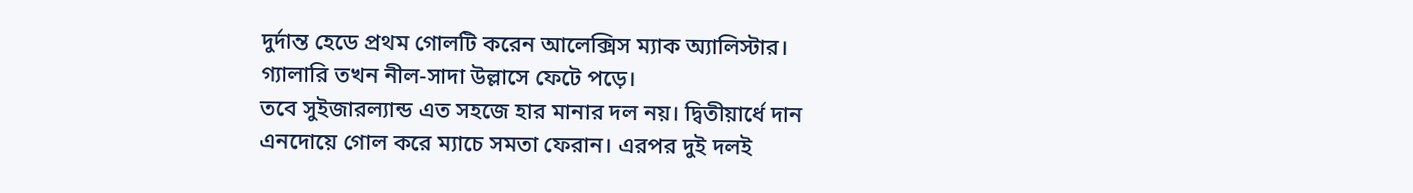দুর্দান্ত হেডে প্রথম গোলটি করেন আলেক্সিস ম্যাক অ্যালিস্টার। গ্যালারি তখন নীল-সাদা উল্লাসে ফেটে পড়ে।
তবে সুইজারল্যান্ড এত সহজে হার মানার দল নয়। দ্বিতীয়ার্ধে দান এনদোয়ে গোল করে ম্যাচে সমতা ফেরান। এরপর দুই দলই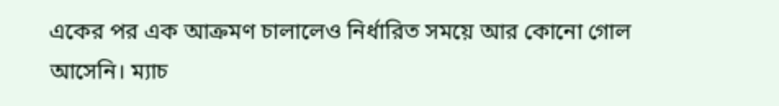একের পর এক আক্রমণ চালালেও নির্ধারিত সময়ে আর কোনো গোল আসেনি। ম্যাচ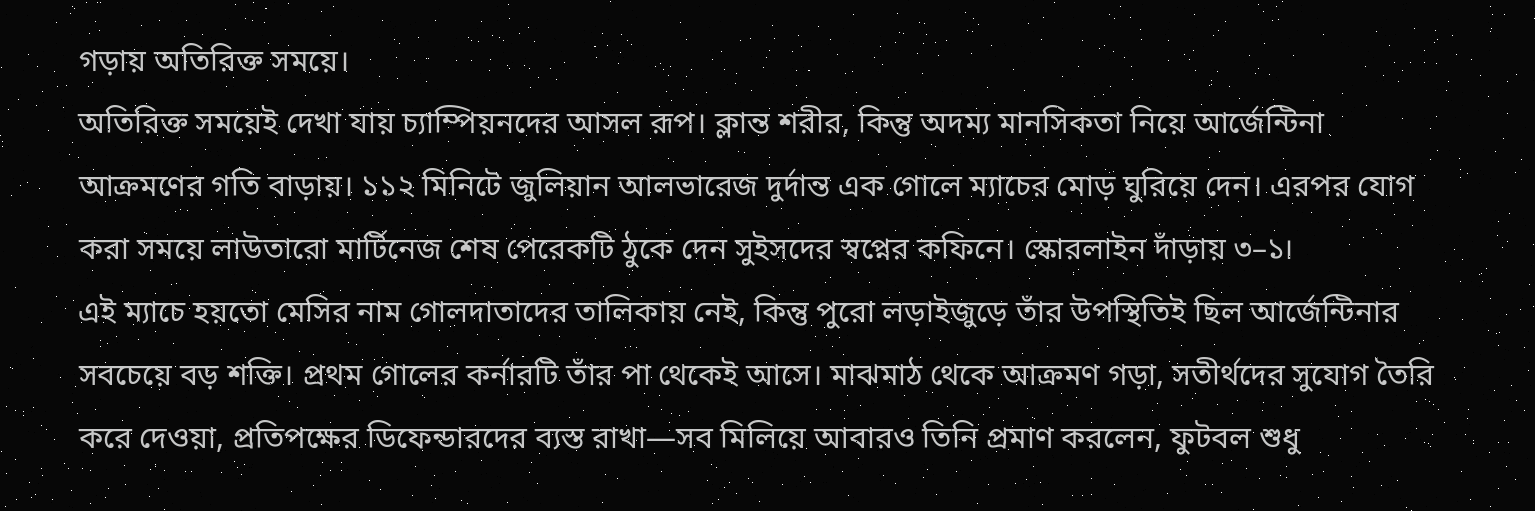গড়ায় অতিরিক্ত সময়ে।
অতিরিক্ত সময়েই দেখা যায় চ্যাম্পিয়নদের আসল রূপ। ক্লান্ত শরীর, কিন্তু অদম্য মানসিকতা নিয়ে আর্জেন্টিনা আক্রমণের গতি বাড়ায়। ১১২ মিনিটে জুলিয়ান আলভারেজ দুর্দান্ত এক গোলে ম্যাচের মোড় ঘুরিয়ে দেন। এরপর যোগ করা সময়ে লাউতারো মার্টিনেজ শেষ পেরেকটি ঠুকে দেন সুইসদের স্বপ্নের কফিনে। স্কোরলাইন দাঁড়ায় ৩–১।
এই ম্যাচে হয়তো মেসির নাম গোলদাতাদের তালিকায় নেই, কিন্তু পুরো লড়াইজুড়ে তাঁর উপস্থিতিই ছিল আর্জেন্টিনার সবচেয়ে বড় শক্তি। প্রথম গোলের কর্নারটি তাঁর পা থেকেই আসে। মাঝমাঠ থেকে আক্রমণ গড়া, সতীর্থদের সুযোগ তৈরি করে দেওয়া, প্রতিপক্ষের ডিফেন্ডারদের ব্যস্ত রাখা—সব মিলিয়ে আবারও তিনি প্রমাণ করলেন, ফুটবল শুধু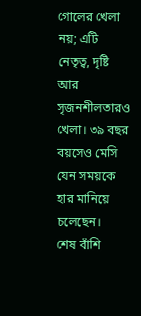গোলের খেলা নয়; এটি নেতৃত্ব, দৃষ্টি আর সৃজনশীলতারও খেলা। ৩৯ বছর বয়সেও মেসি যেন সময়কে হার মানিয়ে চলেছেন।
শেষ বাঁশি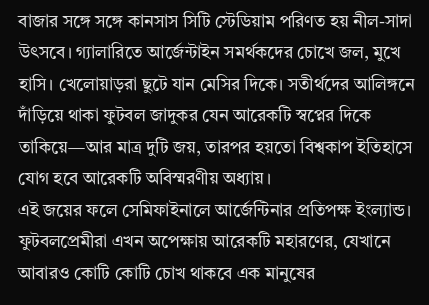বাজার সঙ্গে সঙ্গে কানসাস সিটি স্টেডিয়াম পরিণত হয় নীল-সাদা উৎসবে। গ্যালারিতে আর্জেন্টাইন সমর্থকদের চোখে জল, মুখে হাসি। খেলোয়াড়রা ছুটে যান মেসির দিকে। সতীর্থদের আলিঙ্গনে দাঁড়িয়ে থাকা ফুটবল জাদুকর যেন আরেকটি স্বপ্নের দিকে তাকিয়ে—আর মাত্র দুটি জয়, তারপর হয়তো বিশ্বকাপ ইতিহাসে যোগ হবে আরেকটি অবিস্মরণীয় অধ্যায়।
এই জয়ের ফলে সেমিফাইনালে আর্জেন্টিনার প্রতিপক্ষ ইংল্যান্ড। ফুটবলপ্রেমীরা এখন অপেক্ষায় আরেকটি মহারণের, যেখানে আবারও কোটি কোটি চোখ থাকবে এক মানুষের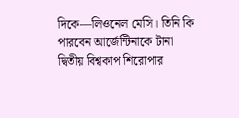দিকে—লিওনেল মেসি। তিনি কি পারবেন আর্জেন্টিনাকে টানা দ্বিতীয় বিশ্বকাপ শিরোপার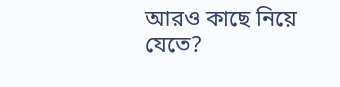আরও কাছে নিয়ে যেতে?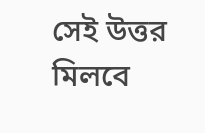সেই উত্তর মিলবে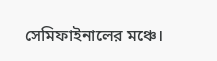সেমিফাইনালের মঞ্চে।